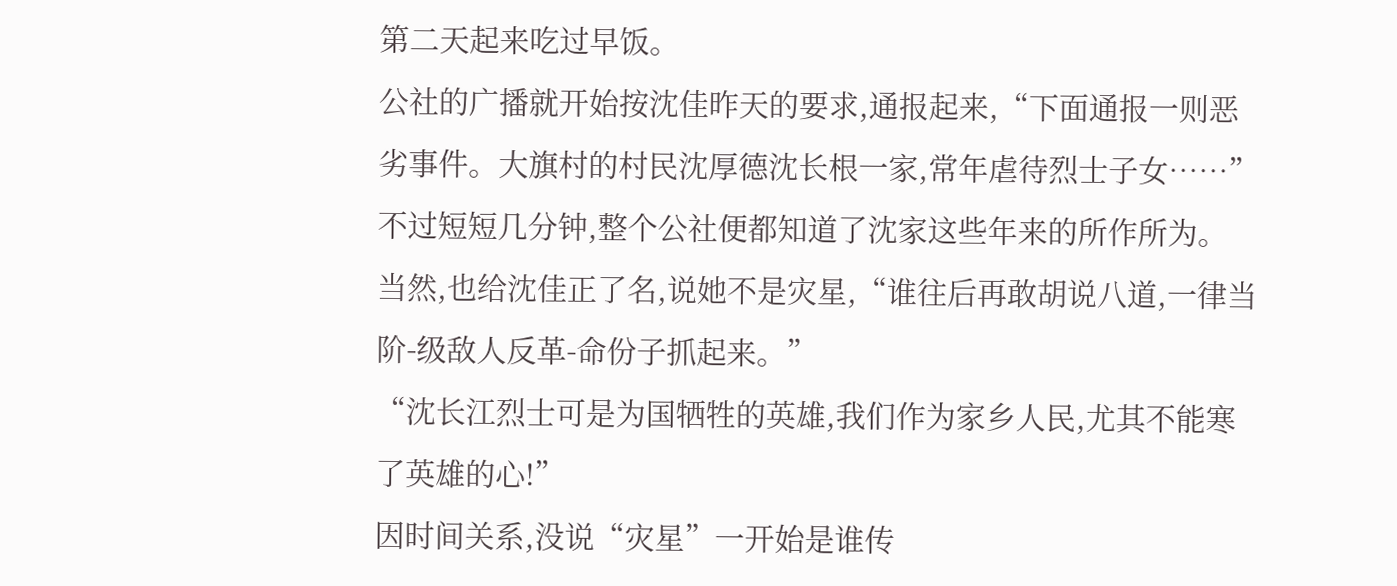第二天起来吃过早饭。
公社的广播就开始按沈佳昨天的要求,通报起来,“下面通报一则恶劣事件。大旗村的村民沈厚德沈长根一家,常年虐待烈士子女……”
不过短短几分钟,整个公社便都知道了沈家这些年来的所作所为。
当然,也给沈佳正了名,说她不是灾星,“谁往后再敢胡说八道,一律当阶-级敌人反革-命份子抓起来。”
“沈长江烈士可是为国牺牲的英雄,我们作为家乡人民,尤其不能寒了英雄的心!”
因时间关系,没说“灾星”一开始是谁传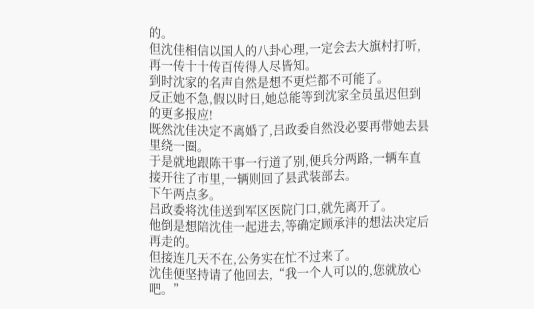的。
但沈佳相信以国人的八卦心理,一定会去大旗村打听,再一传十十传百传得人尽皆知。
到时沈家的名声自然是想不更烂都不可能了。
反正她不急,假以时日,她总能等到沈家全员虽迟但到的更多报应!
既然沈佳决定不离婚了,吕政委自然没必要再带她去县里绕一圈。
于是就地跟陈干事一行道了别,便兵分两路,一辆车直接开往了市里,一辆则回了县武装部去。
下午两点多。
吕政委将沈佳送到军区医院门口,就先离开了。
他倒是想陪沈佳一起进去,等确定顾承沣的想法决定后再走的。
但接连几天不在,公务实在忙不过来了。
沈佳便坚持请了他回去,“我一个人可以的,您就放心吧。”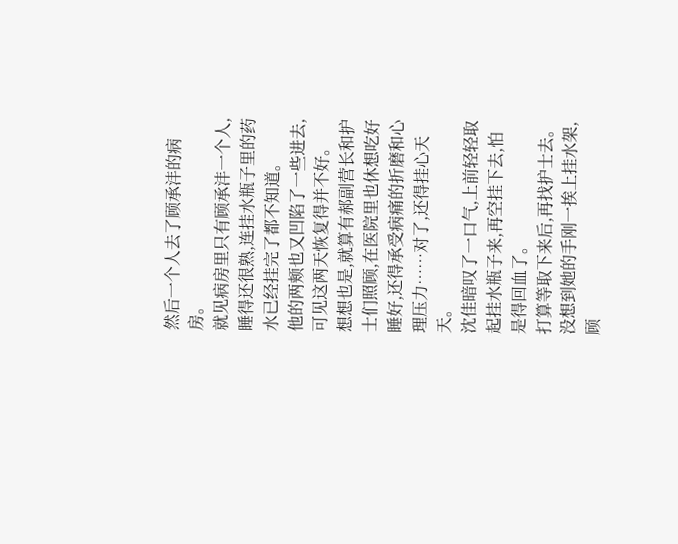然后一个人去了顾承沣的病房。
就见病房里只有顾承沣一个人,睡得还很熟,连挂水瓶子里的药水已经挂完了都不知道。
他的两颊也又凹陷了一些进去,可见这两天恢复得并不好。
想想也是,就算有郝副营长和护士们照顾,在医院里也休想吃好睡好,还得承受病痛的折磨和心理压力……对了,还得挂心天天。
沈佳暗叹了一口气,上前轻轻取起挂水瓶子来,再空挂下去,怕是得回血了。
打算等取下来后,再找护士去。
没想到她的手刚一挨上挂水架,顾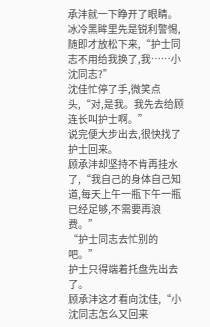承沣就一下睁开了眼睛。
冰冷黑眸里先是锐利警惕,随即才放松下来,“护士同志不用给我换了,我……小沈同志?”
沈佳忙停了手,微笑点头,“对,是我。我先去给顾连长叫护士啊。”
说完便大步出去,很快找了护士回来。
顾承沣却坚持不肯再挂水了,“我自己的身体自己知道,每天上午一瓶下午一瓶已经足够,不需要再浪费。”
“护士同志去忙别的吧。”
护士只得端着托盘先出去了。
顾承沣这才看向沈佳,“小沈同志怎么又回来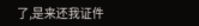了,是来还我证件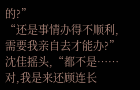的?”
“还是事情办得不顺利,需要我亲自去才能办?”
沈佳摇头,“都不是……对,我是来还顾连长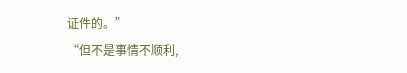证件的。”
“但不是事情不顺利,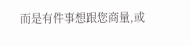而是有件事想跟您商量,或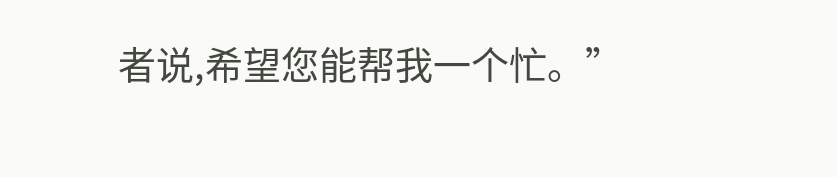者说,希望您能帮我一个忙。”